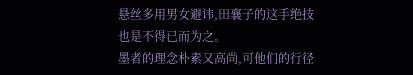悬丝多用男女避讳,田襄子的这手绝技也是不得已而为之。
墨者的理念朴素又高尚,可他们的行径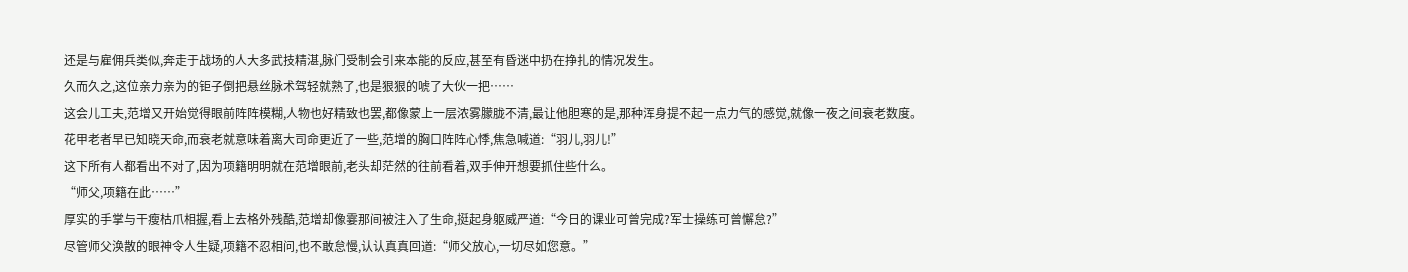还是与雇佣兵类似,奔走于战场的人大多武技精湛,脉门受制会引来本能的反应,甚至有昏迷中扔在挣扎的情况发生。
久而久之,这位亲力亲为的钜子倒把悬丝脉术驾轻就熟了,也是狠狠的唬了大伙一把……
这会儿工夫,范增又开始觉得眼前阵阵模糊,人物也好精致也罢,都像蒙上一层浓雾朦胧不清,最让他胆寒的是,那种浑身提不起一点力气的感觉,就像一夜之间衰老数度。
花甲老者早已知晓天命,而衰老就意味着离大司命更近了一些,范增的胸口阵阵心悸,焦急喊道:“羽儿,羽儿!”
这下所有人都看出不对了,因为项籍明明就在范增眼前,老头却茫然的往前看着,双手伸开想要抓住些什么。
“师父,项籍在此……”
厚实的手掌与干瘦枯爪相握,看上去格外残酷,范增却像霎那间被注入了生命,挺起身躯威严道:“今日的课业可曾完成?军士操练可曾懈怠?”
尽管师父涣散的眼神令人生疑,项籍不忍相问,也不敢怠慢,认认真真回道:“师父放心,一切尽如您意。”